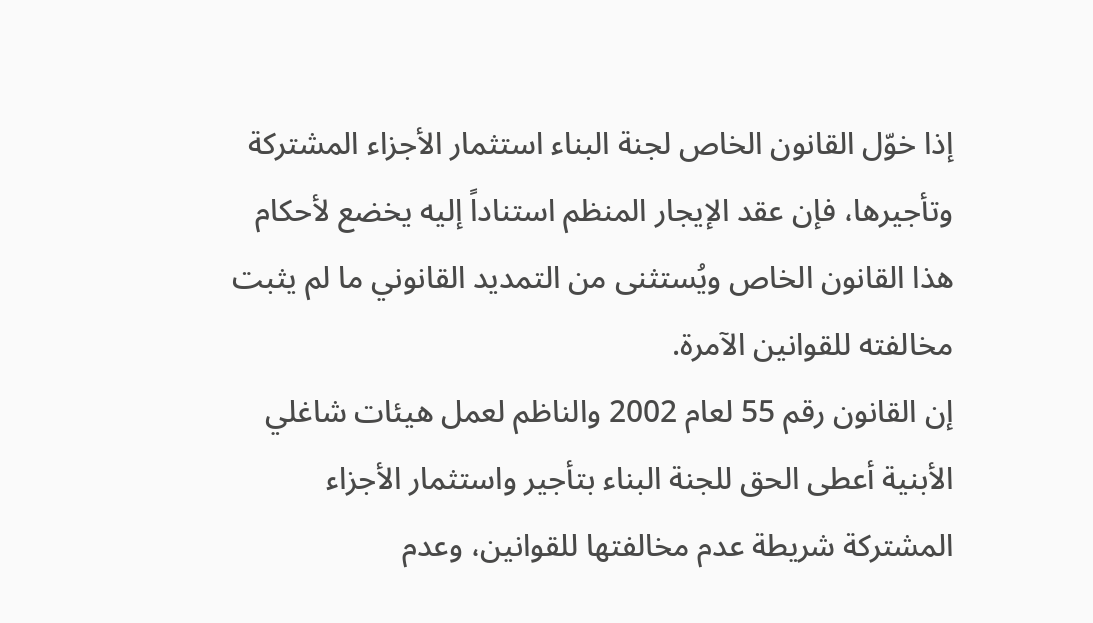إذا خوّل القانون الخاص لجنة البناء استثمار الأجزاء المشتركة وتأجيرها، فإن عقد الإيجار المنظم استناداً إليه يخضع لأحكام هذا القانون الخاص ويُستثنى من التمديد القانوني ما لم يثبت مخالفته للقوانين الآمرة.
إن القانون رقم 55 لعام 2002 والناظم لعمل هيئات شاغلي الأبنية أعطى الحق للجنة البناء بتأجير واستثمار الأجزاء المشتركة شريطة عدم مخالفتها للقوانين، وعدم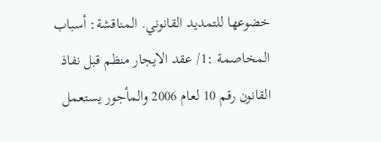خضوعها للتمديد القانوني. المناقشة: أسباب المخاصمة :1/ عقد الايجار منظم قبل نفاذ القانون رقم 10 لعام 2006 والمأجور يستعمل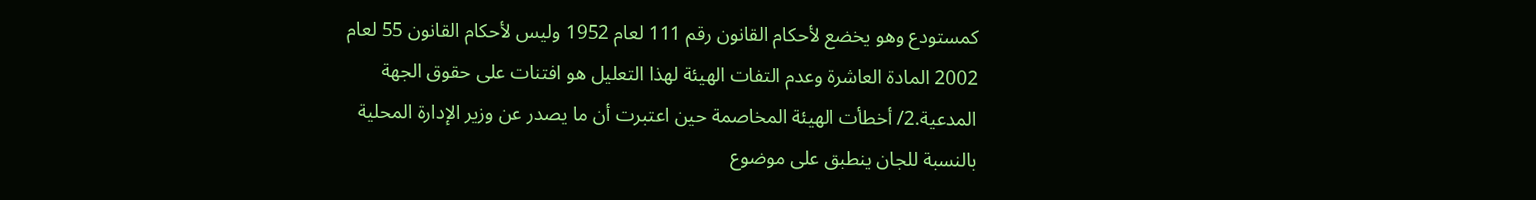كمستودع وهو يخضع لأحكام القانون رقم 111 لعام 1952 وليس لأحكام القانون 55 لعام 2002 المادة العاشرة وعدم التفات الهيئة لهذا التعليل هو افتنات على حقوق الجهة المدعية.2/ أخطأت الهيئة المخاصمة حين اعتبرت أن ما يصدر عن وزير الإدارة المحلية بالنسبة للجان ينطبق على موضوع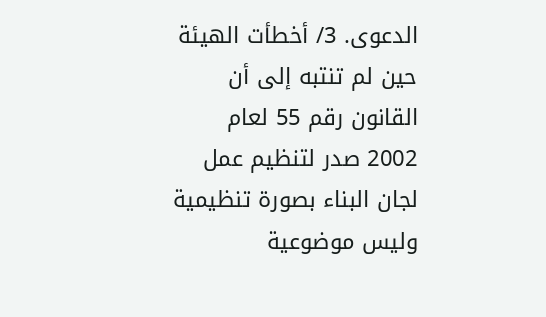الدعوى. 3/ أخطأت الهيئة حين لم تنتبه إلى أن القانون رقم 55 لعام 2002 صدر لتنظيم عمل لجان البناء بصورة تنظيمية وليس موضوعية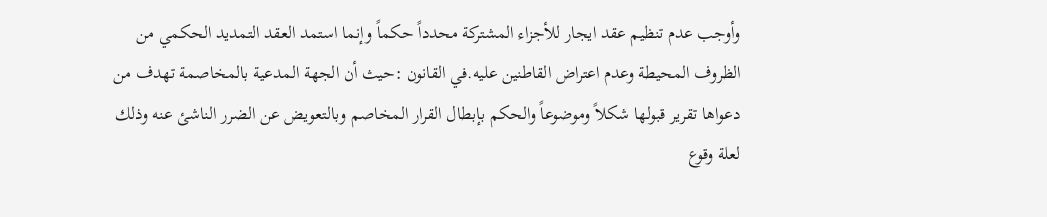وأوجب عدم تنظيم عقد ايجار للأجزاء المشتركة محدداً حكماً وإنما استمد العقد التمديد الحكمي من الظروف المحيطة وعدم اعتراض القاطنين عليه.في القانون :حيث أن الجهة المدعية بالمخاصمة تهدف من دعواها تقرير قبولها شكلاً وموضوعاً والحكم بإبطال القرار المخاصم وبالتعويض عن الضرر الناشئ عنه وذلك لعلة وقوع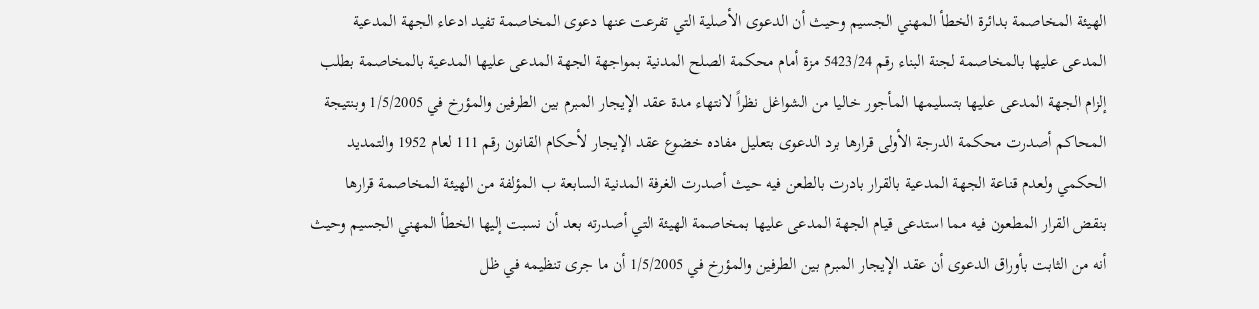الهيئة المخاصمة بدائرة الخطأ المهني الجسيم وحيث أن الدعوى الأصلية التي تفرعت عنها دعوى المخاصمة تفيد ادعاء الجهة المدعية المدعى عليها بالمخاصمة لجنة البناء رقم 5423/24 مزة أمام محكمة الصلح المدنية بمواجهة الجهة المدعى عليها المدعية بالمخاصمة بطلب إلزام الجهة المدعى عليها بتسليمها المأجور خاليا من الشواغل نظراً لانتهاء مدة عقد الإيجار المبرم بين الطرفين والمؤرخ في 1/5/2005 وبنتيجة المحاكم أصدرت محكمة الدرجة الأولى قرارها برد الدعوى بتعليل مفاده خضوع عقد الإيجار لأحكام القانون رقم 111 لعام 1952 والتمديد الحكمي ولعدم قناعة الجهة المدعية بالقرار بادرت بالطعن فيه حيث أصدرت الغرفة المدنية السابعة ب المؤلفة من الهيئة المخاصمة قرارها بنقض القرار المطعون فيه مما استدعى قيام الجهة المدعى عليها بمخاصمة الهيئة التي أصدرته بعد أن نسبت إليها الخطأ المهني الجسيم وحيث أنه من الثابت بأوراق الدعوى أن عقد الإيجار المبرم بين الطرفين والمؤرخ في 1/5/2005 أن ما جرى تنظيمه في ظل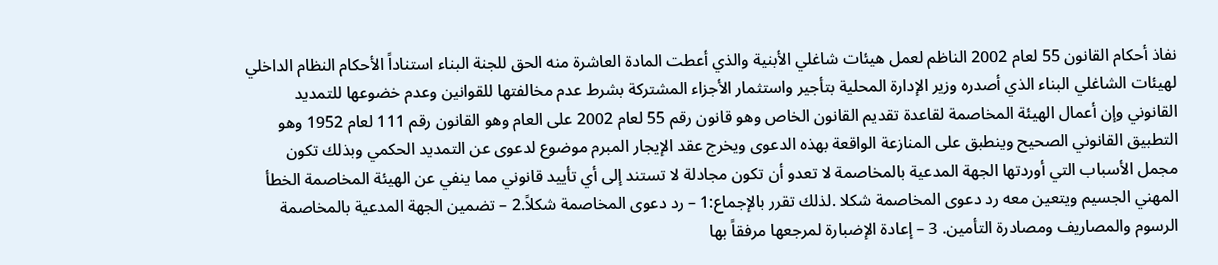نفاذ أحكام القانون 55 لعام 2002 الناظم لعمل هيئات شاغلي الأبنية والذي أعطت المادة العاشرة منه الحق للجنة البناء استناداً الأحكام النظام الداخلي لهيئات الشاغلي البناء الذي أصدره وزير الإدارة المحلية بتأجير واستثمار الأجزاء المشتركة بشرط عدم مخالفتها للقوانين وعدم خضوعها للتمديد القانوني وإن أعمال الهيئة المخاصمة لقاعدة تقديم القانون الخاص وهو قانون رقم 55 لعام 2002 على العام وهو القانون رقم 111 لعام 1952 وهو التطبيق القانوني الصحيح وينطبق على المنازعة الواقعة بهذه الدعوى ويخرج عقد الإيجار المبرم موضوع لدعوى عن التمديد الحكمي وبذلك تكون مجمل الأسباب التي أوردتها الجهة المدعية بالمخاصمة لا تعدو أن تكون مجادلة لا تستند إلى أي تأييد قانوني مما ينفي عن الهيئة المخاصمة الخطأ المهني الجسيم ويتعين معه رد دعوى المخاصمة شكلا .لذلك تقرر بالإجماع:1 – رد دعوى المخاصمة شكلاً.2 – تضمين الجهة المدعية بالمخاصمة الرسوم والمصاريف ومصادرة التأمين. 3 – إعادة الإضبارة لمرجعها مرفقاً بها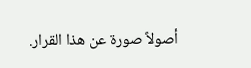أصولاً صورة عن هذا القرار.